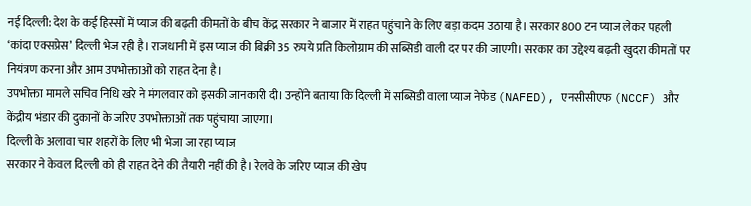नई दिल्ली: देश के कई हिस्सों में प्याज की बढ़ती कीमतों के बीच केंद्र सरकार ने बाजार में राहत पहुंचाने के लिए बड़ा कदम उठाया है। सरकार 800 टन प्याज लेकर पहली ‘कांदा एक्सप्रेस’ दिल्ली भेज रही है। राजधानी में इस प्याज की बिक्री 35 रुपये प्रति किलोग्राम की सब्सिडी वाली दर पर की जाएगी। सरकार का उद्देश्य बढ़ती खुदरा कीमतों पर नियंत्रण करना और आम उपभोक्ताओं को राहत देना है।
उपभोक्ता मामले सचिव निधि खरे ने मंगलवार को इसकी जानकारी दी। उन्होंने बताया कि दिल्ली में सब्सिडी वाला प्याज नेफेड (NAFED), एनसीसीएफ (NCCF) और केंद्रीय भंडार की दुकानों के जरिए उपभोक्ताओं तक पहुंचाया जाएगा।
दिल्ली के अलावा चार शहरों के लिए भी भेजा जा रहा प्याज
सरकार ने केवल दिल्ली को ही राहत देने की तैयारी नहीं की है। रेलवे के जरिए प्याज की खेप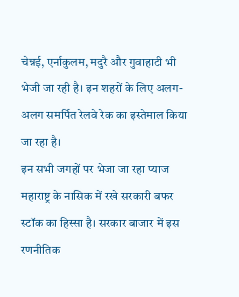चेन्नई, एर्नाकुलम, मदुरै और गुवाहाटी भी भेजी जा रही है। इन शहरों के लिए अलग-अलग समर्पित रेलवे रेक का इस्तेमाल किया जा रहा है।
इन सभी जगहों पर भेजा जा रहा प्याज महाराष्ट्र के नासिक में रखे सरकारी बफर स्टॉक का हिस्सा है। सरकार बाजार में इस रणनीतिक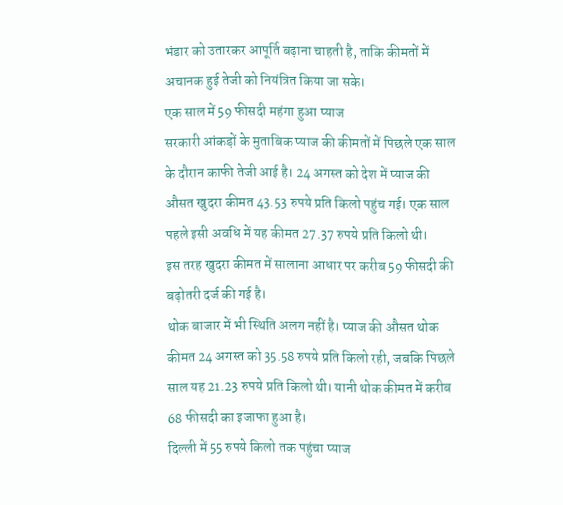भंडार को उतारकर आपूर्ति बढ़ाना चाहती है, ताकि कीमतों में अचानक हुई तेजी को नियंत्रित किया जा सके।
एक साल में 59 फीसदी महंगा हुआ प्याज
सरकारी आंकड़ों के मुताबिक प्याज की कीमतों में पिछले एक साल के दौरान काफी तेजी आई है। 24 अगस्त को देश में प्याज की औसत खुदरा कीमत 43.53 रुपये प्रति किलो पहुंच गई। एक साल पहले इसी अवधि में यह कीमत 27.37 रुपये प्रति किलो थी।
इस तरह खुदरा कीमत में सालाना आधार पर करीब 59 फीसदी की बढ़ोतरी दर्ज की गई है।
थोक बाजार में भी स्थिति अलग नहीं है। प्याज की औसत थोक कीमत 24 अगस्त को 35.58 रुपये प्रति किलो रही, जबकि पिछले साल यह 21.23 रुपये प्रति किलो थी। यानी थोक कीमत में करीब 68 फीसदी का इजाफा हुआ है।
दिल्ली में 55 रुपये किलो तक पहुंचा प्याज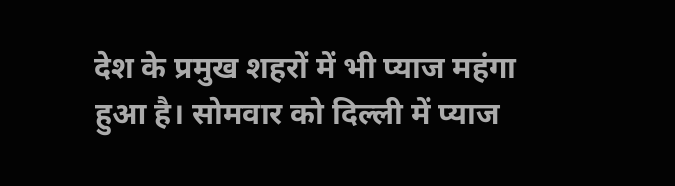देश के प्रमुख शहरों में भी प्याज महंगा हुआ है। सोमवार को दिल्ली में प्याज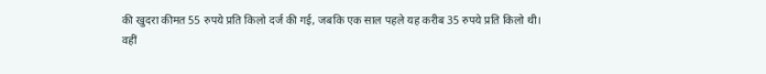की खुदरा कीमत 55 रुपये प्रति किलो दर्ज की गई, जबकि एक साल पहले यह करीब 35 रुपये प्रति किलो थी।
वहीं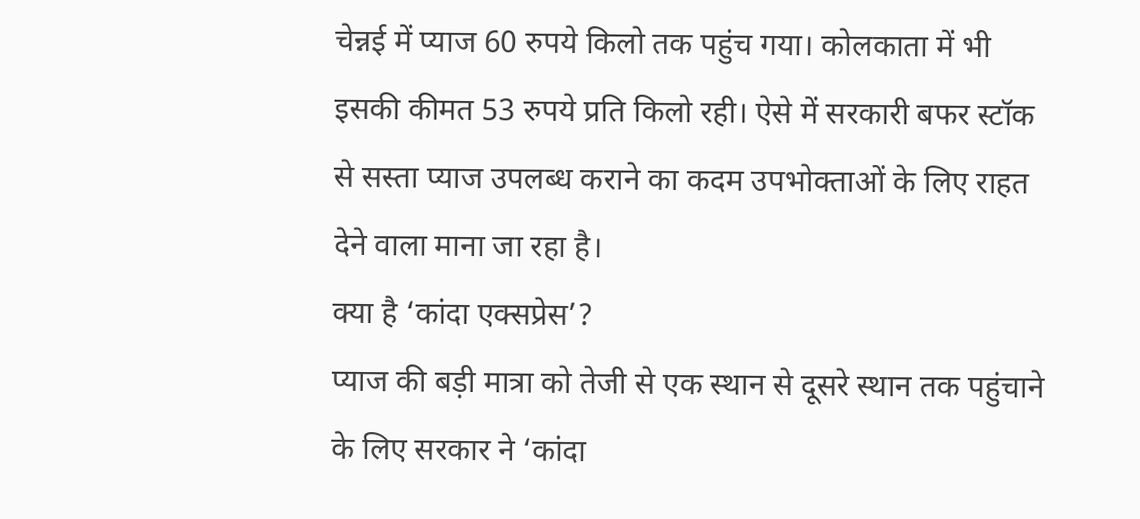चेन्नई में प्याज 60 रुपये किलो तक पहुंच गया। कोलकाता में भी इसकी कीमत 53 रुपये प्रति किलो रही। ऐसे में सरकारी बफर स्टॉक से सस्ता प्याज उपलब्ध कराने का कदम उपभोक्ताओं के लिए राहत देने वाला माना जा रहा है।
क्या है ‘कांदा एक्सप्रेस’?
प्याज की बड़ी मात्रा को तेजी से एक स्थान से दूसरे स्थान तक पहुंचाने के लिए सरकार ने ‘कांदा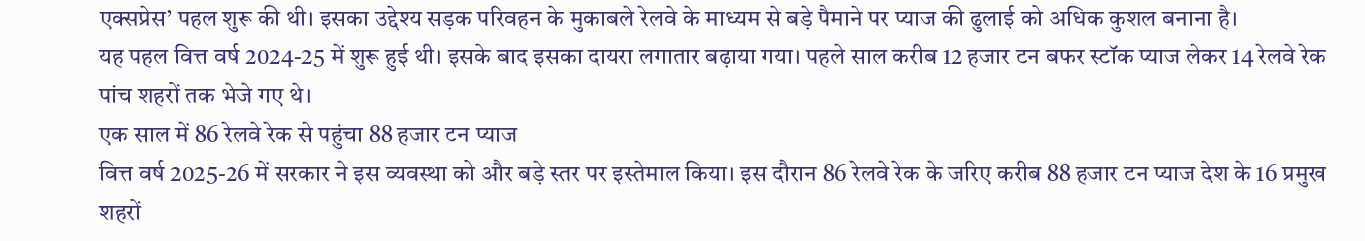एक्सप्रेस’ पहल शुरू की थी। इसका उद्देश्य सड़क परिवहन के मुकाबले रेलवे के माध्यम से बड़े पैमाने पर प्याज की ढुलाई को अधिक कुशल बनाना है।
यह पहल वित्त वर्ष 2024-25 में शुरू हुई थी। इसके बाद इसका दायरा लगातार बढ़ाया गया। पहले साल करीब 12 हजार टन बफर स्टॉक प्याज लेकर 14 रेलवे रेक पांच शहरों तक भेजे गए थे।
एक साल में 86 रेलवे रेक से पहुंचा 88 हजार टन प्याज
वित्त वर्ष 2025-26 में सरकार ने इस व्यवस्था को और बड़े स्तर पर इस्तेमाल किया। इस दौरान 86 रेलवे रेक के जरिए करीब 88 हजार टन प्याज देश के 16 प्रमुख शहरों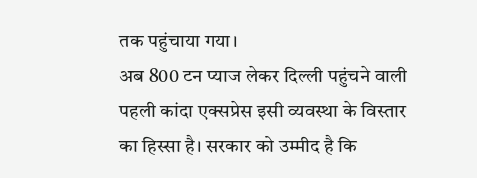तक पहुंचाया गया।
अब 800 टन प्याज लेकर दिल्ली पहुंचने वाली पहली कांदा एक्सप्रेस इसी व्यवस्था के विस्तार का हिस्सा है। सरकार को उम्मीद है कि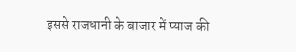इससे राजधानी के बाजार में प्याज की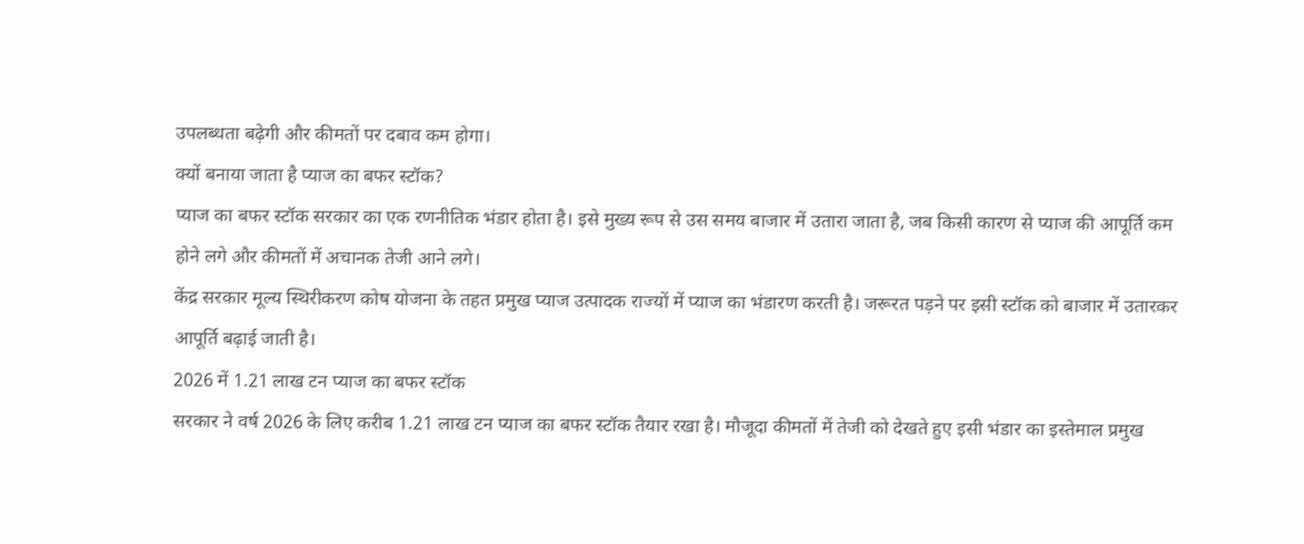उपलब्धता बढ़ेगी और कीमतों पर दबाव कम होगा।
क्यों बनाया जाता है प्याज का बफर स्टॉक?
प्याज का बफर स्टॉक सरकार का एक रणनीतिक भंडार होता है। इसे मुख्य रूप से उस समय बाजार में उतारा जाता है, जब किसी कारण से प्याज की आपूर्ति कम होने लगे और कीमतों में अचानक तेजी आने लगे।
केंद्र सरकार मूल्य स्थिरीकरण कोष योजना के तहत प्रमुख प्याज उत्पादक राज्यों में प्याज का भंडारण करती है। जरूरत पड़ने पर इसी स्टॉक को बाजार में उतारकर आपूर्ति बढ़ाई जाती है।
2026 में 1.21 लाख टन प्याज का बफर स्टॉक
सरकार ने वर्ष 2026 के लिए करीब 1.21 लाख टन प्याज का बफर स्टॉक तैयार रखा है। मौजूदा कीमतों में तेजी को देखते हुए इसी भंडार का इस्तेमाल प्रमुख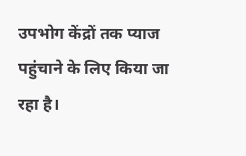उपभोग केंद्रों तक प्याज पहुंचाने के लिए किया जा रहा है।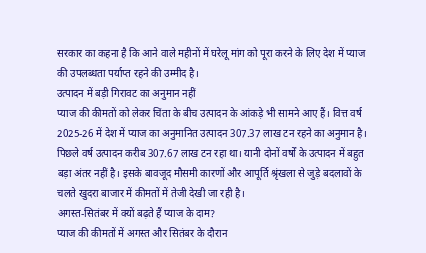सरकार का कहना है कि आने वाले महीनों में घरेलू मांग को पूरा करने के लिए देश में प्याज की उपलब्धता पर्याप्त रहने की उम्मीद है।
उत्पादन में बड़ी गिरावट का अनुमान नहीं
प्याज की कीमतों को लेकर चिंता के बीच उत्पादन के आंकड़े भी सामने आए हैं। वित्त वर्ष 2025-26 में देश में प्याज का अनुमानित उत्पादन 307.37 लाख टन रहने का अनुमान है।
पिछले वर्ष उत्पादन करीब 307.67 लाख टन रहा था। यानी दोनों वर्षों के उत्पादन में बहुत बड़ा अंतर नहीं है। इसके बावजूद मौसमी कारणों और आपूर्ति श्रृंखला से जुड़े बदलावों के चलते खुदरा बाजार में कीमतों में तेजी देखी जा रही है।
अगस्त-सितंबर में क्यों बढ़ते हैं प्याज के दाम?
प्याज की कीमतों में अगस्त और सितंबर के दौरान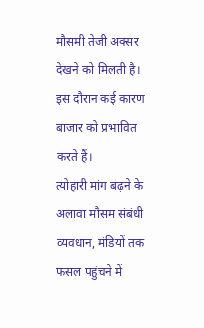मौसमी तेजी अक्सर देखने को मिलती है। इस दौरान कई कारण बाजार को प्रभावित करते हैं।
त्योहारी मांग बढ़ने के अलावा मौसम संबंधी व्यवधान, मंडियों तक फसल पहुंचने में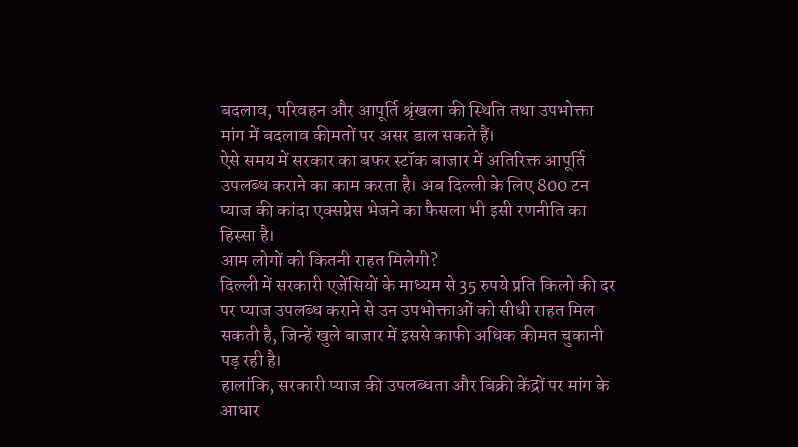बदलाव, परिवहन और आपूर्ति श्रृंखला की स्थिति तथा उपभोक्ता मांग में बदलाव कीमतों पर असर डाल सकते हैं।
ऐसे समय में सरकार का बफर स्टॉक बाजार में अतिरिक्त आपूर्ति उपलब्ध कराने का काम करता है। अब दिल्ली के लिए 800 टन प्याज की कांदा एक्सप्रेस भेजने का फैसला भी इसी रणनीति का हिस्सा है।
आम लोगों को कितनी राहत मिलेगी?
दिल्ली में सरकारी एजेंसियों के माध्यम से 35 रुपये प्रति किलो की दर पर प्याज उपलब्ध कराने से उन उपभोक्ताओं को सीधी राहत मिल सकती है, जिन्हें खुले बाजार में इससे काफी अधिक कीमत चुकानी पड़ रही है।
हालांकि, सरकारी प्याज की उपलब्धता और बिक्री केंद्रों पर मांग के आधार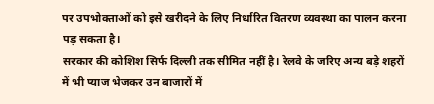पर उपभोक्ताओं को इसे खरीदने के लिए निर्धारित वितरण व्यवस्था का पालन करना पड़ सकता है।
सरकार की कोशिश सिर्फ दिल्ली तक सीमित नहीं है। रेलवे के जरिए अन्य बड़े शहरों में भी प्याज भेजकर उन बाजारों में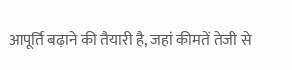आपूर्ति बढ़ाने की तैयारी है, जहां कीमतें तेजी से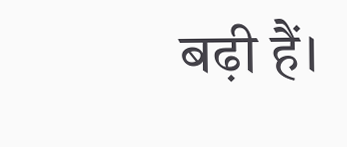बढ़ी हैं।